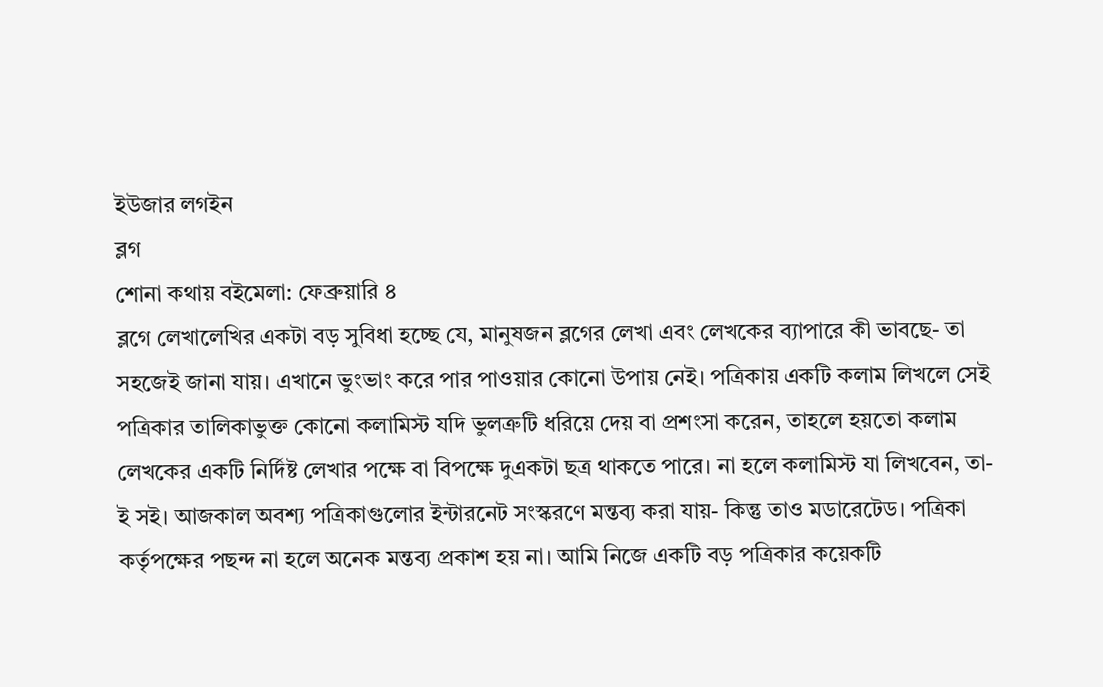ইউজার লগইন
ব্লগ
শোনা কথায় বইমেলা: ফেব্রুয়ারি ৪
ব্লগে লেখালেখির একটা বড় সুবিধা হচ্ছে যে, মানুষজন ব্লগের লেখা এবং লেখকের ব্যাপারে কী ভাবছে- তা সহজেই জানা যায়। এখানে ভুংভাং করে পার পাওয়ার কোনো উপায় নেই। পত্রিকায় একটি কলাম লিখলে সেই পত্রিকার তালিকাভুক্ত কোনো কলামিস্ট যদি ভুলত্রুটি ধরিয়ে দেয় বা প্রশংসা করেন, তাহলে হয়তো কলাম লেখকের একটি নির্দিষ্ট লেখার পক্ষে বা বিপক্ষে দুএকটা ছত্র থাকতে পারে। না হলে কলামিস্ট যা লিখবেন, তা-ই সই। আজকাল অবশ্য পত্রিকাগুলোর ইন্টারনেট সংস্করণে মন্তব্য করা যায়- কিন্তু তাও মডারেটেড। পত্রিকা কর্তৃপক্ষের পছন্দ না হলে অনেক মন্তব্য প্রকাশ হয় না। আমি নিজে একটি বড় পত্রিকার কয়েকটি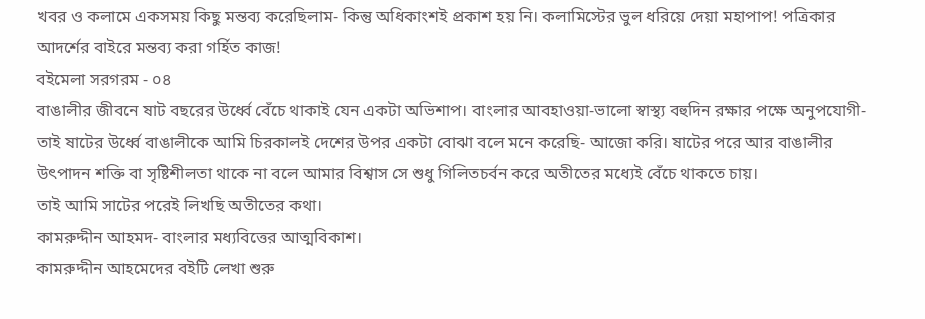খবর ও কলামে একসময় কিছু মন্তব্য করেছিলাম- কিন্তু অধিকাংশই প্রকাশ হয় নি। কলামিস্টের ভুল ধরিয়ে দেয়া মহাপাপ! পত্রিকার আদর্শের বাইরে মন্তব্য করা গর্হিত কাজ!
বইমেলা সরগরম - ০৪
বাঙালীর জীবনে ষাট বছরের উর্ধ্বে বেঁচে থাকাই যেন একটা অভিশাপ। বাংলার আবহাওয়া-ভালো স্বাস্থ্য বহুদিন রক্ষার পক্ষে অনুপযোগী-তাই ষাটের উর্ধ্বে বাঙালীকে আমি চিরকালই দেশের উপর একটা বোঝা বলে মনে করেছি- আজো করি। ষাটের পরে আর বাঙালীর উৎপাদন শক্তি বা সৃষ্টিশীলতা থাকে না বলে আমার বিশ্বাস সে শুধু গিলিতচর্বন করে অতীতের মধ্যেই বেঁচে থাকতে চায়।
তাই আমি সাটের পরেই লিখছি অতীতের কথা।
কামরুদ্দীন আহমদ- বাংলার মধ্যবিত্তের আত্মবিকাশ।
কামরুদ্দীন আহমেদের বইটি লেখা শুরু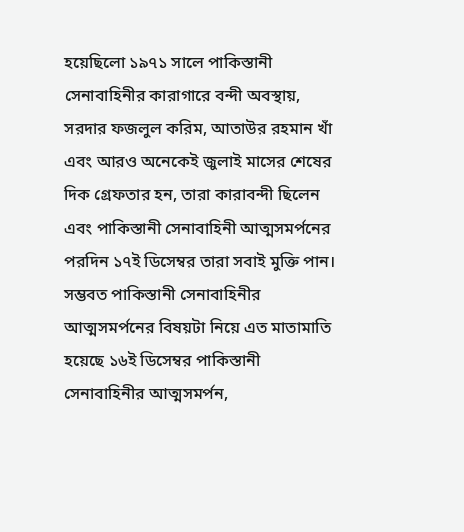হয়েছিলো ১৯৭১ সালে পাকিস্তানী সেনাবাহিনীর কারাগারে বন্দী অবস্থায়, সরদার ফজলুল করিম, আতাউর রহমান খাঁ এবং আরও অনেকেই জুলাই মাসের শেষের দিক গ্রেফতার হন, তারা কারাবন্দী ছিলেন এবং পাকিস্তানী সেনাবাহিনী আত্মসমর্পনের পরদিন ১৭ই ডিসেম্বর তারা সবাই মুক্তি পান। সম্ভবত পাকিস্তানী সেনাবাহিনীর আত্মসমর্পনের বিষয়টা নিয়ে এত মাতামাতি হয়েছে ১৬ই ডিসেম্বর পাকিস্তানী সেনাবাহিনীর আত্মসমর্পন,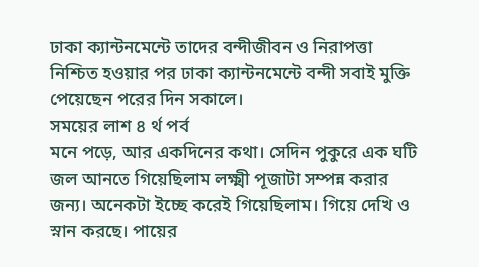ঢাকা ক্যান্টনমেন্টে তাদের বন্দীজীবন ও নিরাপত্তা নিশ্চিত হওয়ার পর ঢাকা ক্যান্টনমেন্টে বন্দী সবাই মুক্তি পেয়েছেন পরের দিন সকালে।
সময়ের লাশ ৪ র্থ পর্ব
মনে পড়ে, আর একদিনের কথা। সেদিন পুকুরে এক ঘটি জল আনতে গিয়েছিলাম লক্ষ্মী পূজাটা সম্পন্ন করার জন্য। অনেকটা ইচ্ছে করেই গিয়েছিলাম। গিয়ে দেখি ও স্নান করছে। পায়ের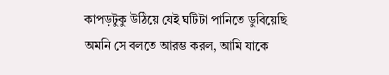কাপড়টুকু উঠিয়ে যেই ঘটিটা পানিতে ডুবিয়েছি অমনি সে বলতে আরম্ভ করল, আমি যাকে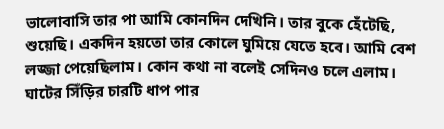ভালোবাসি তার পা আমি কোনদিন দেখিনি। তার বুকে হেঁটেছি, শুয়েছি। একদিন হয়তো তার কোলে ঘুমিয়ে যেতে হবে। আমি বেশ লজ্জা পেয়েছিলাম। কোন কথা না বলেই সেদিনও চলে এলাম। ঘাটের সিঁড়ির চারটি ধাপ পার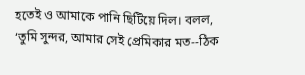হতেই ও আমাকে পানি ছিটিয়ে দিল। বলল, ‘তুমি সুন্দর, আমার সেই প্রেমিকার মত--ঠিক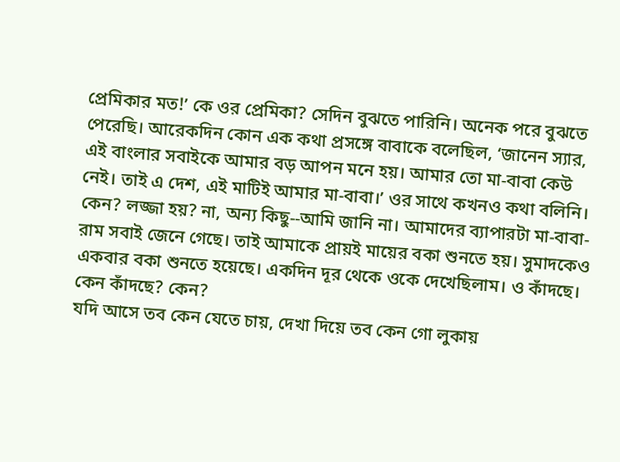প্রেমিকার মত!’ কে ওর প্রেমিকা? সেদিন বুঝতে পারিনি। অনেক পরে বুঝতে পেরেছি। আরেকদিন কোন এক কথা প্রসঙ্গে বাবাকে বলেছিল, ‘জানেন স্যার, এই বাংলার সবাইকে আমার বড় আপন মনে হয়। আমার তো মা-বাবা কেউ নেই। তাই এ দেশ, এই মাটিই আমার মা-বাবা।’ ওর সাথে কখনও কথা বলিনি। কেন? লজ্জা হয়? না, অন্য কিছু--আমি জানি না। আমাদের ব্যাপারটা মা-বাবা-রাম সবাই জেনে গেছে। তাই আমাকে প্রায়ই মায়ের বকা শুনতে হয়। সুমাদকেও একবার বকা শুনতে হয়েছে। একদিন দূর থেকে ওকে দেখেছিলাম। ও কাঁদছে। কেন কাঁদছে? কেন?
যদি আসে তব কেন যেতে চায়, দেখা দিয়ে তব কেন গো লুকায়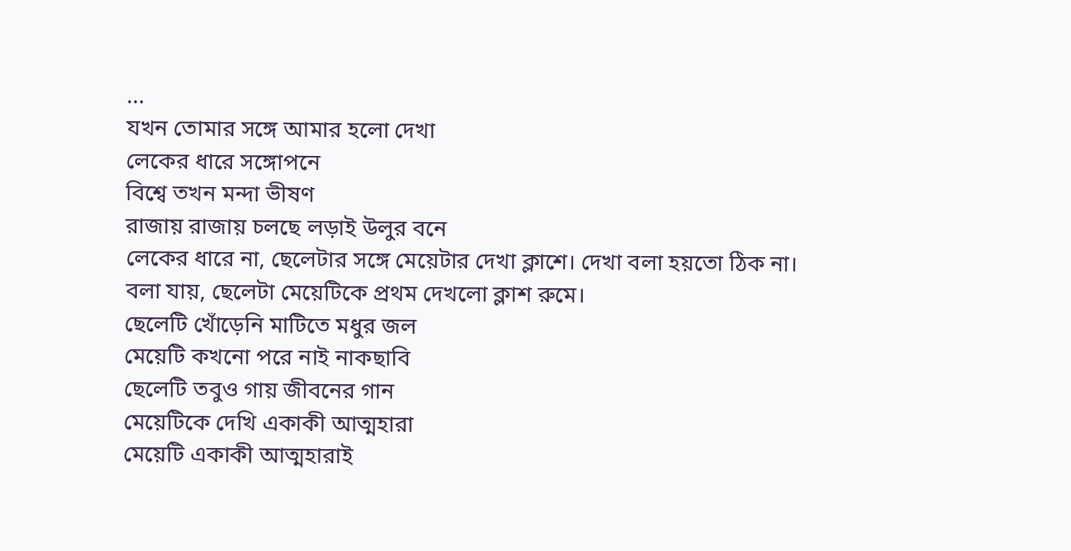...
যখন তোমার সঙ্গে আমার হলো দেখা
লেকের ধারে সঙ্গোপনে
বিশ্বে তখন মন্দা ভীষণ
রাজায় রাজায় চলছে লড়াই উলুর বনে
লেকের ধারে না, ছেলেটার সঙ্গে মেয়েটার দেখা ক্লাশে। দেখা বলা হয়তো ঠিক না। বলা যায়, ছেলেটা মেয়েটিকে প্রথম দেখলো ক্লাশ রুমে।
ছেলেটি খোঁড়েনি মাটিতে মধুর জল
মেয়েটি কখনো পরে নাই নাকছাবি
ছেলেটি তবুও গায় জীবনের গান
মেয়েটিকে দেখি একাকী আত্মহারা
মেয়েটি একাকী আত্মহারাই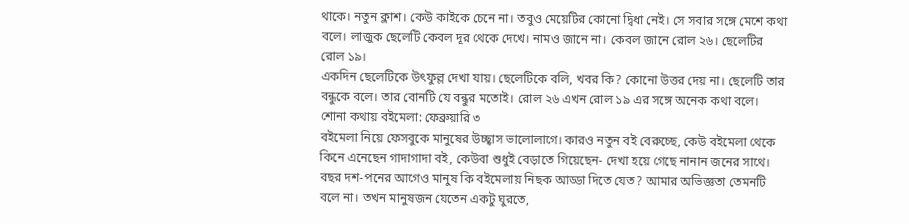থাকে। নতুন ক্লাশ। কেউ কাইকে চেনে না। তবুও মেয়েটির কোনো দ্বিধা নেই। সে সবার সঙ্গে মেশে কথা বলে। লাজুক ছেলেটি কেবল দূর থেকে দেখে। নামও জানে না। কেবল জানে রোল ২৬। ছেলেটির রোল ১৯।
একদিন ছেলেটিকে উৎফুল্ল দেখা যায়। ছেলেটিকে বলি, খবর কি? কোনো উত্তর দেয় না। ছেলেটি তার বন্ধুকে বলে। তার বোনটি যে বন্ধুর মতোই। রোল ২৬ এখন রোল ১৯ এর সঙ্গে অনেক কথা বলে।
শোনা কথায় বইমেলা: ফেব্রুয়ারি ৩
বইমেলা নিয়ে ফেসবুকে মানুষের উচ্ছ্বাস ভালোলাগে। কারও নতুন বই বেরুচ্ছে, কেউ বইমেলা থেকে কিনে এনেছেন গাদাগাদা বই, কেউবা শুধুই বেড়াতে গিয়েছেন- দেখা হয়ে গেছে নানান জনের সাথে। বছর দশ-পনের আগেও মানুষ কি বইমেলায় নিছক আড্ডা দিতে যেত? আমার অভিজ্ঞতা তেমনটি বলে না। তখন মানুষজন যেতেন একটু ঘুরতে,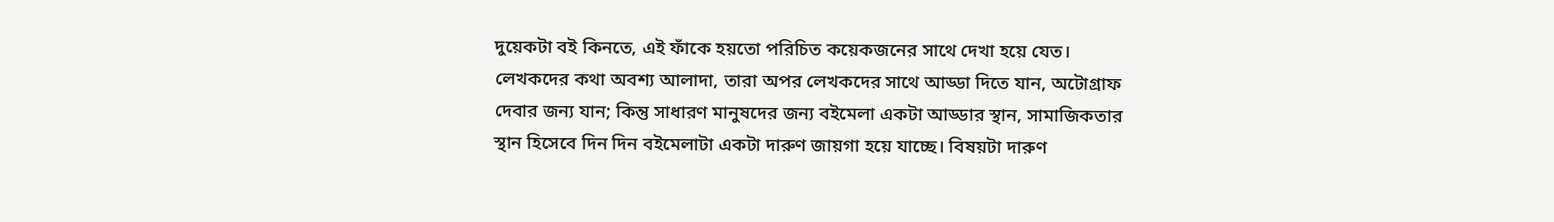দুয়েকটা বই কিনতে, এই ফাঁকে হয়তো পরিচিত কয়েকজনের সাথে দেখা হয়ে যেত। লেখকদের কথা অবশ্য আলাদা, তারা অপর লেখকদের সাথে আড্ডা দিতে যান, অটোগ্রাফ দেবার জন্য যান; কিন্তু সাধারণ মানুষদের জন্য বইমেলা একটা আড্ডার স্থান, সামাজিকতার স্থান হিসেবে দিন দিন বইমেলাটা একটা দারুণ জায়গা হয়ে যাচ্ছে। বিষয়টা দারুণ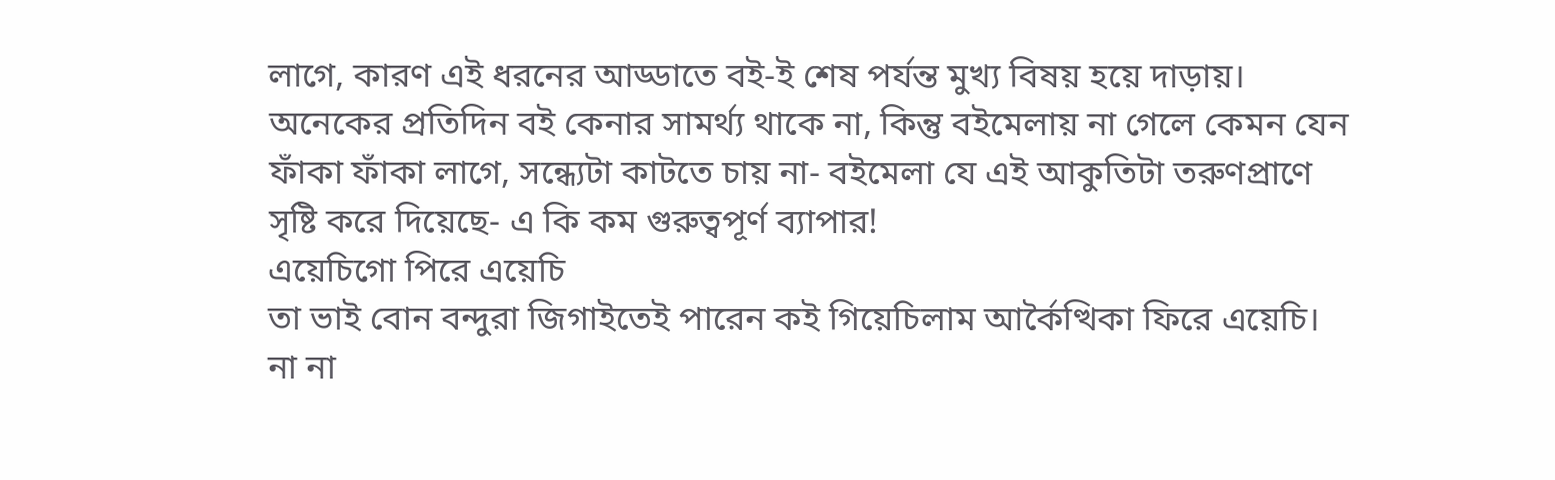লাগে, কারণ এই ধরনের আড্ডাতে বই-ই শেষ পর্যন্ত মুখ্য বিষয় হয়ে দাড়ায়। অনেকের প্রতিদিন বই কেনার সামর্থ্য থাকে না, কিন্তু বইমেলায় না গেলে কেমন যেন ফাঁকা ফাঁকা লাগে, সন্ধ্যেটা কাটতে চায় না- বইমেলা যে এই আকুতিটা তরুণপ্রাণে সৃষ্টি করে দিয়েছে- এ কি কম গুরুত্বপূর্ণ ব্যাপার!
এয়েচিগো পিরে এয়েচি
তা ভাই বোন বন্দুরা জিগাইতেই পারেন কই গিয়েচিলাম আর্কৈত্থিকা ফিরে এয়েচি। না না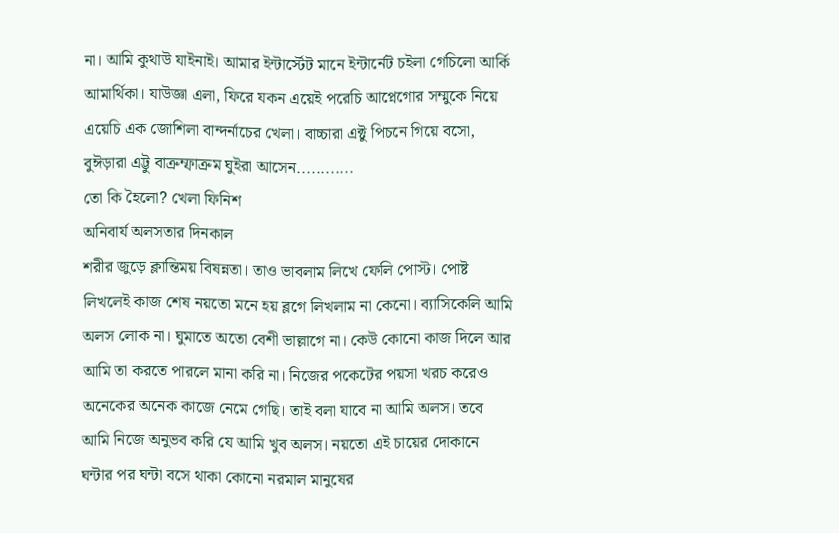না। আমি কুথাউ যাইনাই। আমার ইন্টার্স্টেট মানে ইন্টার্নেট চইলা গেচিলো আর্কি আমার্থিকা। যাউজ্ঞা এলা, ফিরে যকন এয়েই পরেচি আপ্নেগোর সম্মুকে নিয়ে এয়েচি এক জোশিলা বান্দর্নাচের খেলা। বাচ্চারা এক্টু পিচনে গিয়ে বসো, বুঈড়ারা এট্টু বাত্রুম্ফাত্রুম ঘুইরা আসেন............
তো কি হৈলো? খেলা ফিনিশ
অনিবার্য অলসতার দিনকাল
শরীর জুড়ে ক্লান্তিময় বিষন্নতা। তাও ভাবলাম লিখে ফেলি পোস্ট। পোষ্ট লিখলেই কাজ শেষ নয়তো মনে হয় ব্লগে লিখলাম না কেনো। ব্যাসিকেলি আমি অলস লোক না। ঘুমাতে অতো বেশী ভাল্লাগে না। কেউ কোনো কাজ দিলে আর আমি তা করতে পারলে মানা করি না। নিজের পকেটের পয়সা খরচ করেও অনেকের অনেক কাজে নেমে গেছি। তাই বলা যাবে না আমি অলস। তবে আমি নিজে অনুভব করি যে আমি খুব অলস। নয়তো এই চায়ের দোকানে ঘন্টার পর ঘন্টা বসে থাকা কোনো নরমাল মানুষের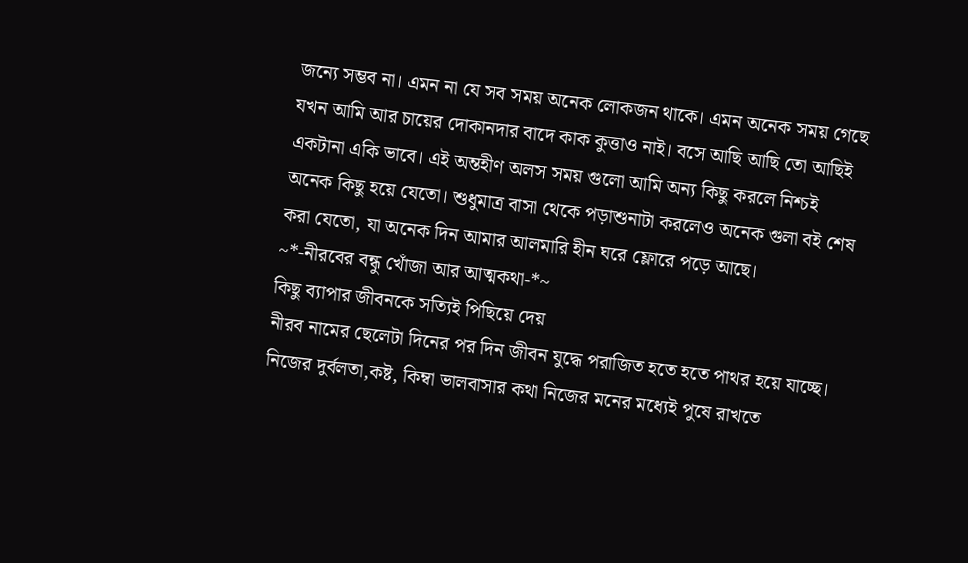জন্যে সম্ভব না। এমন না যে সব সময় অনেক লোকজন থাকে। এমন অনেক সময় গেছে যখন আমি আর চায়ের দোকানদার বাদে কাক কুত্তাও নাই। বসে আছি আছি তো আছিই একটানা একি ভাবে। এই অন্তহীণ অলস সময় গুলো আমি অন্য কিছু করলে নিশ্চই অনেক কিছু হয়ে যেতো। শুধুমাত্র বাসা থেকে পড়াশুনাটা করলেও অনেক গুলা বই শেষ করা যেতো, যা অনেক দিন আমার আলমারি হীন ঘরে ফ্লোরে পড়ে আছে।
~*-নীরবের বন্ধু খোঁজা আর আত্মকথা-*~
কিছু ব্যাপার জীবনকে সত্যিই পিছিয়ে দেয়
নীরব নামের ছেলেটা দিনের পর দিন জীবন যুদ্ধে পরাজিত হতে হতে পাথর হয়ে যাচ্ছে। নিজের দুর্বলতা,কষ্ট, কিম্বা ভালবাসার কথা নিজের মনের মধ্যেই পুষে রাখতে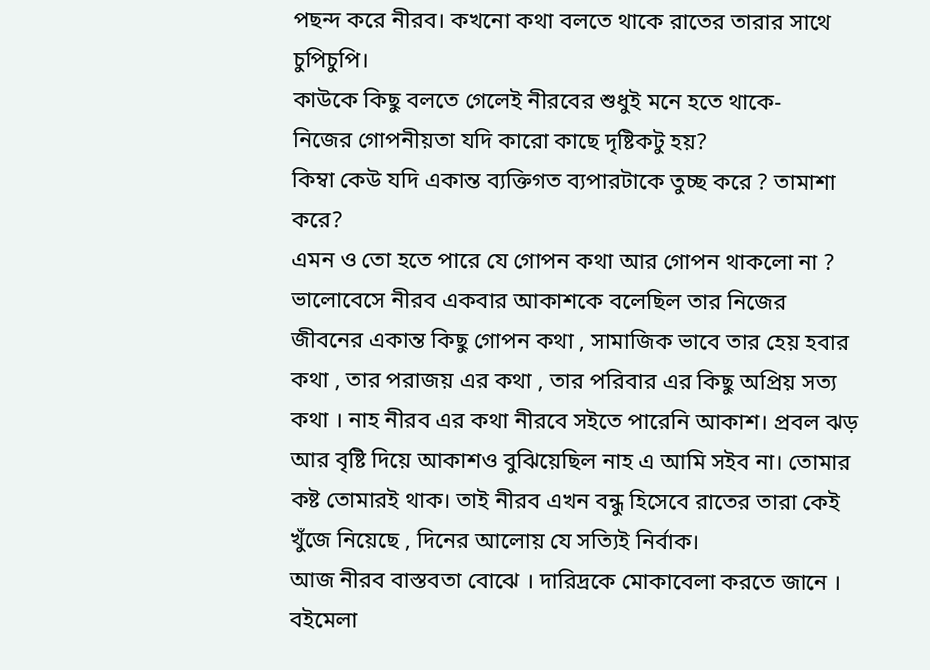পছন্দ করে নীরব। কখনো কথা বলতে থাকে রাতের তারার সাথে চুপিচুপি।
কাউকে কিছু বলতে গেলেই নীরবের শুধুই মনে হতে থাকে-
নিজের গোপনীয়তা যদি কারো কাছে দৃষ্টিকটু হয়?
কিম্বা কেউ যদি একান্ত ব্যক্তিগত ব্যপারটাকে তুচ্ছ করে ? তামাশা করে?
এমন ও তো হতে পারে যে গোপন কথা আর গোপন থাকলো না ?
ভালোবেসে নীরব একবার আকাশকে বলেছিল তার নিজের জীবনের একান্ত কিছু গোপন কথা , সামাজিক ভাবে তার হেয় হবার কথা , তার পরাজয় এর কথা , তার পরিবার এর কিছু অপ্রিয় সত্য কথা । নাহ নীরব এর কথা নীরবে সইতে পারেনি আকাশ। প্রবল ঝড় আর বৃষ্টি দিয়ে আকাশও বুঝিয়েছিল নাহ এ আমি সইব না। তোমার কষ্ট তোমারই থাক। তাই নীরব এখন বন্ধু হিসেবে রাতের তারা কেই খুঁজে নিয়েছে , দিনের আলোয় যে সত্যিই নির্বাক।
আজ নীরব বাস্তবতা বোঝে । দারিদ্রকে মোকাবেলা করতে জানে ।
বইমেলা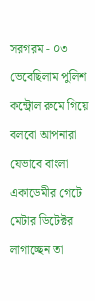সরগরম - ০৩
ভেবেছিলাম পুলিশ কন্ট্রোল রুমে গিয়ে বলবো আপনারা যেভাবে বাংলা একাডেমীর গেটে মেটার ডিটেক্টর লাগাচ্ছেন তা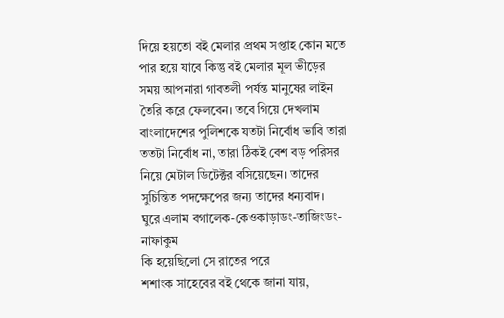দিয়ে হয়তো বই মেলার প্রথম সপ্তাহ কোন মতে পার হয়ে যাবে কিন্তু বই মেলার মূল ভীড়ের সময় আপনারা গাবতলী পর্যন্ত মানুষের লাইন তৈরি করে ফেলবেন। তবে গিয়ে দেখলাম বাংলাদেশের পুলিশকে যতটা নির্বোধ ভাবি তারা ততটা নির্বোধ না, তারা ঠিকই বেশ বড় পরিসর নিয়ে মেটাল ডিটেক্টর বসিয়েছেন। তাদের সুচিন্তিত পদক্ষেপের জন্য তাদের ধন্যবাদ।
ঘুরে এলাম বগালেক-কেওকাড়াডং-তাজিংডং-নাফাকুম
কি হয়েছিলো সে রাতের পরে
শশাংক সাহেবের বই থেকে জানা যায়,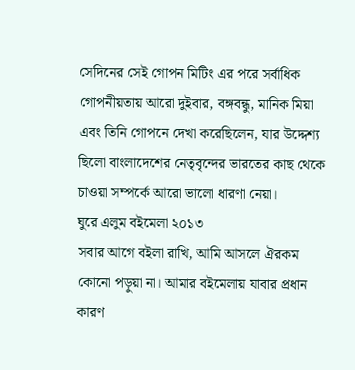সেদিনের সেই গোপন মিটিং এর পরে সর্বাধিক গোপনীয়তায় আরো দুইবার, বঙ্গবন্ধু, মানিক মিয়া এবং তিনি গোপনে দেখা করেছিলেন, যার উদ্দেশ্য ছিলো বাংলাদেশের নেতৃবৃন্দের ভারতের কাছ থেকে চাওয়া সম্পর্কে আরো ভালো ধারণা নেয়া।
ঘুরে এলুম বইমেলা ২০১৩
সবার আগে বইলা রাখি, আমি আসলে ঐরকম কোনো পড়ুয়া না। আমার বইমেলায় যাবার প্রধান কারণ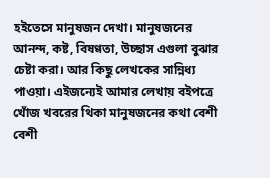হইতেসে মানুষজন দেখা। মানুষজনের আনন্দ, কষ্ট, বিষণ্ণতা, উচ্ছাস এগুলা বুঝার চেষ্টা করা। আর কিছু লেখকের সান্নিধ্য পাওয়া। এইজন্যেই আমার লেখায় বইপত্রে খোঁজ খবরের থিকা মানুষজনের কথা বেশী বেশী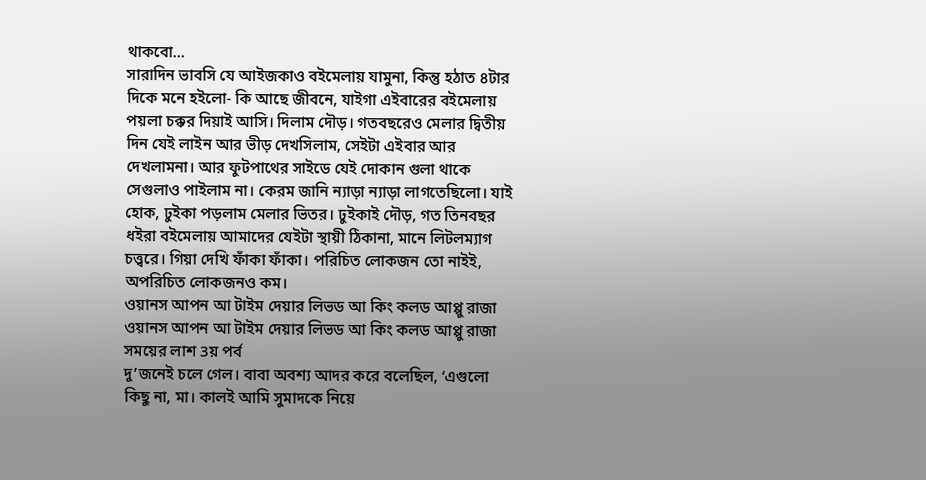থাকবো...
সারাদিন ভাবসি যে আইজকাও বইমেলায় যামুনা, কিন্তু হঠাত ৪টার দিকে মনে হইলো- কি আছে জীবনে, যাইগা এইবারের বইমেলায় পয়লা চক্কর দিয়াই আসি। দিলাম দৌড়। গতবছরেও মেলার দ্বিতীয় দিন যেই লাইন আর ভীড় দেখসিলাম, সেইটা এইবার আর দেখলামনা। আর ফুটপাথের সাইডে যেই দোকান গুলা থাকে সেগুলাও পাইলাম না। কেরম জানি ন্যাড়া ন্যাড়া লাগতেছিলো। যাই হোক, ঢুইকা পড়লাম মেলার ভিতর। ঢুইকাই দৌড়, গত তিনবছর ধইরা বইমেলায় আমাদের যেইটা স্থায়ী ঠিকানা, মানে লিটলম্যাগ চত্ত্বরে। গিয়া দেখি ফাঁকা ফাঁকা। পরিচিত লোকজন তো নাইই, অপরিচিত লোকজনও কম।
ওয়ানস আপন আ টাইম দেয়ার লিভড আ কিং কলড আপ্পু রাজা
ওয়ানস আপন আ টাইম দেয়ার লিভড আ কিং কলড আপ্পু রাজা
সময়ের লাশ 3য় পর্ব
দু’জনেই চলে গেল। বাবা অবশ্য আদর করে বলেছিল, ‘এগুলো কিছু না, মা। কালই আমি সুমাদকে নিয়ে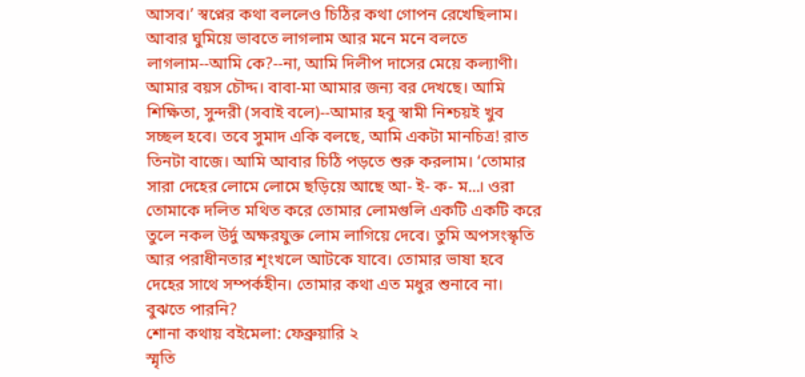আসব।’ স্বপ্নের কথা বললেও চিঠির কথা গোপন রেখেছিলাম। আবার ঘুমিয়ে ভাবতে লাগলাম আর মনে মনে বলতে লাগলাম--আমি কে?--না, আমি দিলীপ দাসের মেয়ে কল্যাণী। আমার বয়স চৌদ্দ। বাবা-মা আমার জন্য বর দেখছে। আমি শিক্ষিতা, সুন্দরী (সবাই বলে)--আমার হবু স্বামী নিশ্চয়ই খুব সচ্ছল হবে। তবে সুমাদ একি বলছে, আমি একটা মানচিত্র! রাত তিনটা বাজে। আমি আবার চিঠি পড়তে শুরু করলাম। ‘তোমার সারা দেহের লোমে লোমে ছড়িয়ে আছে আ- ই- ক- ম...। ওরা তোমাকে দলিত মথিত করে তোমার লোমগুলি একটি একটি করে তুলে নকল উর্দু অক্ষরযুক্ত লোম লাগিয়ে দেবে। তুমি অপসংস্কৃতি আর পরাধীনতার শৃংখলে আটকে যাবে। তোমার ভাষা হবে দেহের সাথে সম্পর্কহীন। তোমার কথা এত মধুর শুনাবে না। বুঝতে পারনি?
শোনা কথায় বইমেলা: ফেব্রুয়ারি ২
স্মৃতি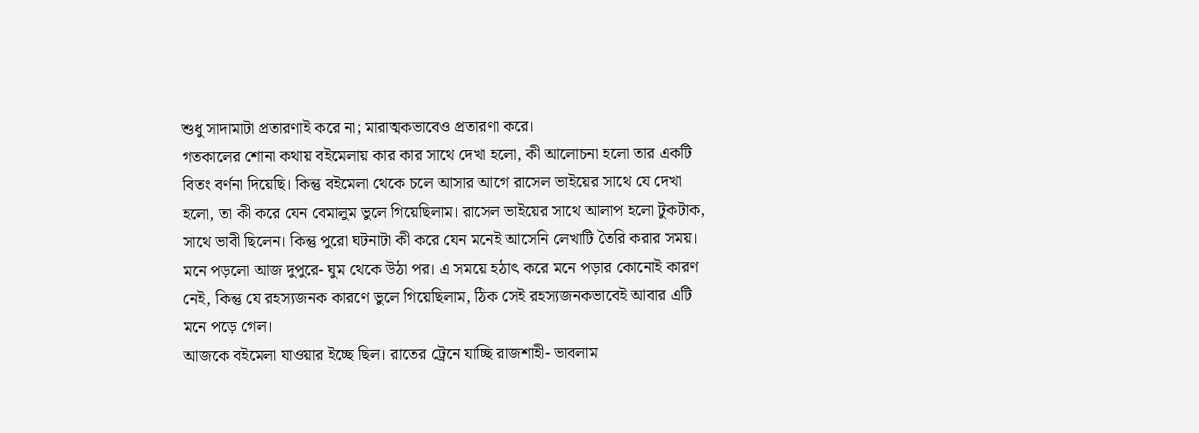শুধু সাদামাটা প্রতারণাই করে না; মারাত্মকভাবেও প্রতারণা করে।
গতকালের শোনা কথায় বইমেলায় কার কার সাথে দেখা হলো, কী আলোচনা হলো তার একটি বিতং বর্ণনা দিয়েছি। কিন্তু বইমেলা থেকে চলে আসার আগে রাসেল ভাইয়ের সাথে যে দেখা হলো, তা কী করে যেন বেমালুম ভুলে গিয়েছিলাম। রাসেল ভাইয়ের সাথে আলাপ হলো টুকটাক, সাথে ভাবী ছিলেন। কিন্তু পুরো ঘটনাটা কী করে যেন মনেই আসেনি লেখাটি তৈরি করার সময়। মনে পড়লো আজ দুপুরে- ঘুম থেকে উঠা পর। এ সময়ে হঠাৎ করে মনে পড়ার কোনোই কারণ নেই, কিন্তু যে রহস্যজনক কারণে ভুলে গিয়েছিলাম, ঠিক সেই রহস্যজনকভাবেই আবার এটি মনে পড়ে গেল।
আজকে বইমেলা যাওয়ার ইচ্ছে ছিল। রাতের ট্রেনে যাচ্ছি রাজশাহী- ভাবলাম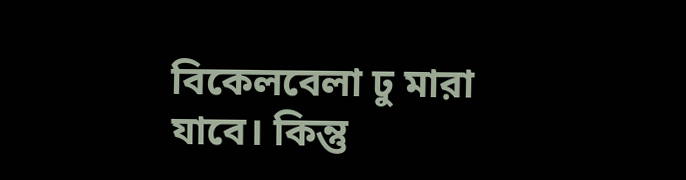বিকেলবেলা ঢু মারা যাবে। কিন্তু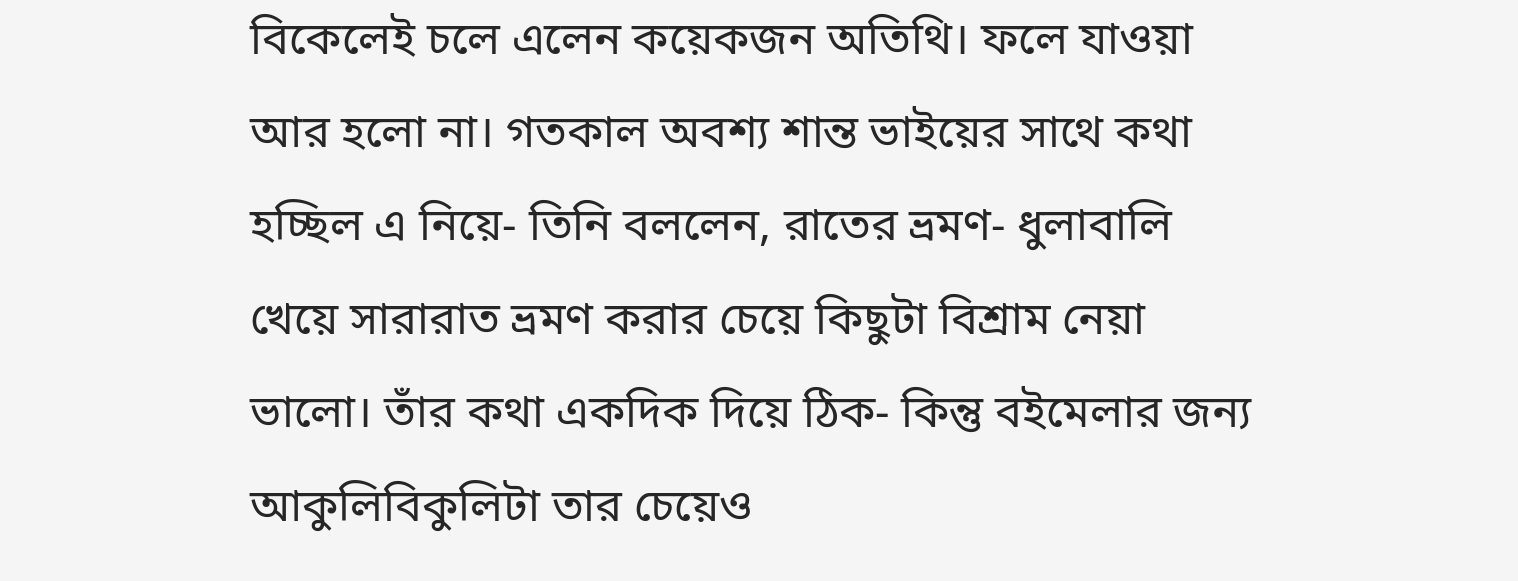বিকেলেই চলে এলেন কয়েকজন অতিথি। ফলে যাওয়া আর হলো না। গতকাল অবশ্য শান্ত ভাইয়ের সাথে কথা হচ্ছিল এ নিয়ে- তিনি বললেন, রাতের ভ্রমণ- ধুলাবালি খেয়ে সারারাত ভ্রমণ করার চেয়ে কিছুটা বিশ্রাম নেয়া ভালো। তাঁর কথা একদিক দিয়ে ঠিক- কিন্তু বইমেলার জন্য আকুলিবিকুলিটা তার চেয়েও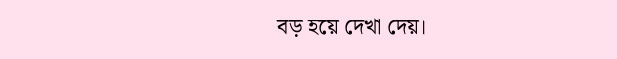বড় হয়ে দেখা দেয়।